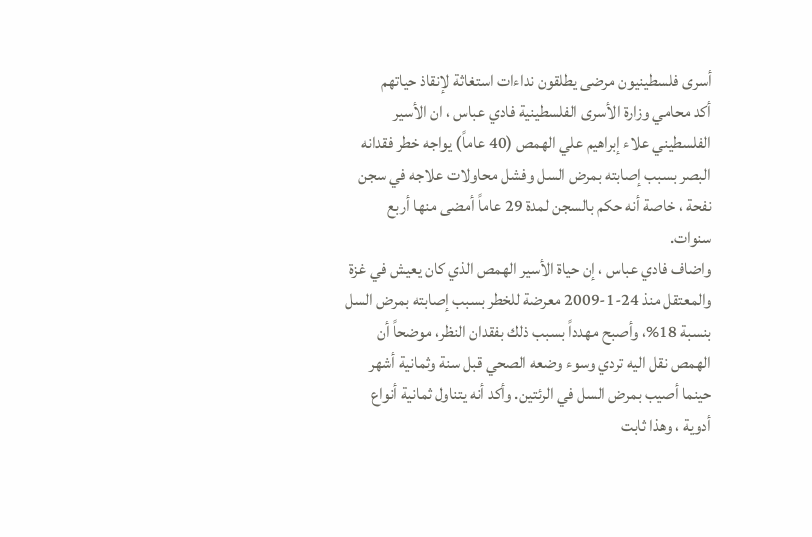أسرى فلسطينيون مرضى يطلقون نداءات استغاثة لإنقاذ حياتهم
أكد محامي وزارة الأسرى الفلسطينية فادي عباس ، ان الأسير الفلسطيني علاء إبراهيم علي الهمص (40 عاماً) يواجه خطر فقدانه البصر بسبب إصابته بمرض السل وفشل محاولات علاجه في سجن نفحة ، خاصة أنه حكم بالسجن لمدة 29 عاماً أمضى منها أربع سنوات.
واضاف فادي عباس ، إن حياة الأسير الهمص الذي كان يعيش في غزة والمعتقل منذ 24-1-2009 معرضة للخطر بسبب إصابته بمرض السل بنسبة 18%، وأصبح مهدداً بسبب ذلك بفقدان النظر، موضحاً أن الهمص نقل اليه تردي وسوء وضعه الصحي قبل سنة وثمانية أشهر حينما أصيب بمرض السل في الرئتين. وأكد أنه يتناول ثمانية أنواع أدوية ، وهذا ثابت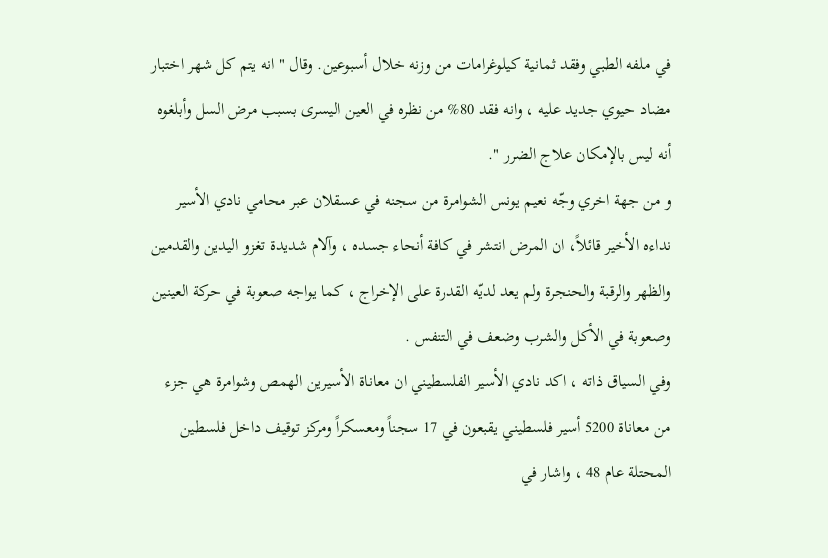في ملفه الطبي وفقد ثمانية كيلوغرامات من وزنه خلال أسبوعين. وقال " انه يتم كل شهر اختبار مضاد حيوي جديد عليه ، وانه فقد 80% من نظره في العين اليسرى بسبب مرض السل وأبلغوه أنه ليس بالإمكان علاج الضرر ".
و من جهة اخري وجّه نعيم يونس الشوامرة من سجنه في عسقلان عبر محامي نادي الأسير نداءه الأخير قائلاً، ان المرض انتشر في كافة أنحاء جسده ، وآلام شديدة تغزو اليدين والقدمين والظهر والرقبة والحنجرة ولم يعد لديّه القدرة على الإخراج ، كما يواجه صعوبة في حركة العينين وصعوبة في الأكل والشرب وضعف في التنفس .
وفي السياق ذاته ، اكد نادي الأسير الفلسطيني ان معاناة الأسيرين الهمص وشوامرة هي جزء من معاناة 5200 أسير فلسطيني يقبعون في 17 سجناً ومعسكراً ومركز توقيف داخل فلسطين المحتلة عام 48 ، واشار في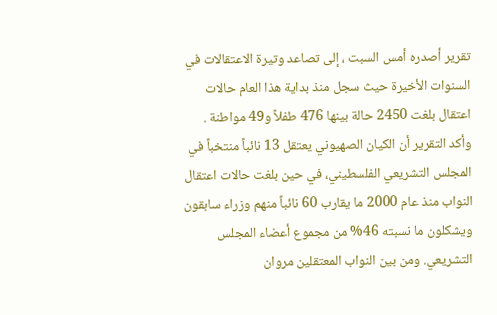تقرير أصدره أمس السبت ، إلى تصاعد وتيرة الاعتقالات في السنوات الأخيرة حيث سجل منذ بداية هذا العام حالات اعتقال بلغت 2450 حالة بينها 476 طفلاً و49 مواطنة .
وأكد التقرير أن الكيان الصهيوني يعتقل 13 نائباً منتخباً في المجلس التشريعي الفلسطيني، في حين بلغت حالات اعتقال النواب منذ عام 2000 ما يقارب 60 نائباً منهم وزراء سابقون ويشكلون ما نسبته 46% من مجموع أعضاء المجلس التشريعي. ومن بين النواب المعتقلين مروان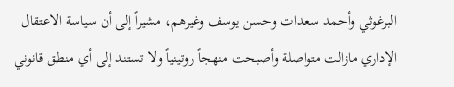البرغوثي وأحمد سعدات وحسن يوسف وغيرهم، مشيراً إلى أن سياسة الاعتقال الإداري مازالت متواصلة وأصبحت منهجاً روتينياً ولا تستند إلى أي منطق قانوني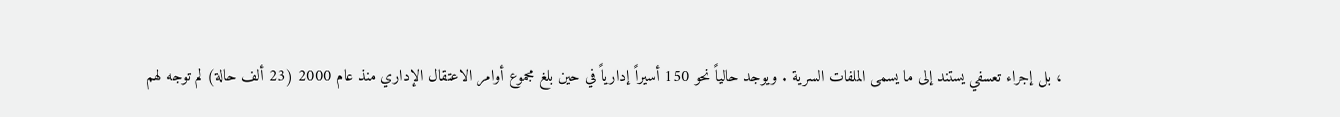، بل إجراء تعسفي يستند إلى ما يسمى الملفات السرية . ويوجد حالياً نحو 150 أسيراً إدارياً في حين بلغ مجموع أوامر الاعتقال الإداري منذ عام 2000 (23 ألف حالة) لم توجه لهم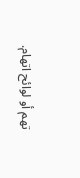تهم أو لوائح اتهام.